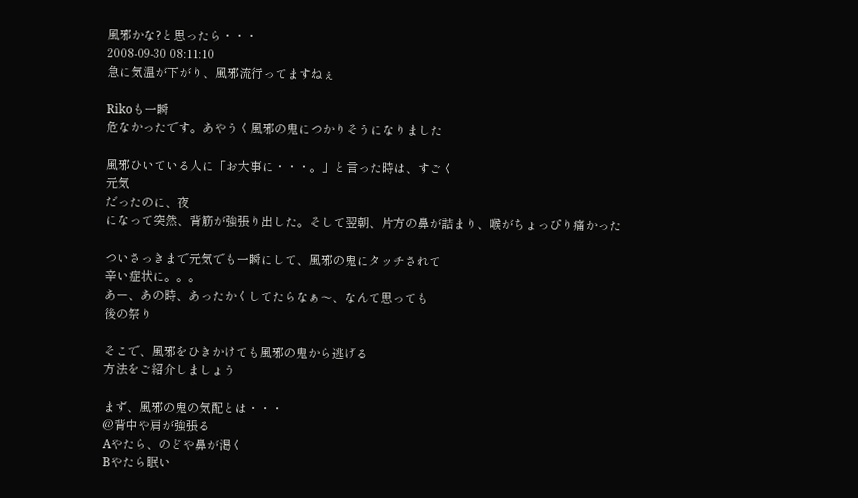風邪かな?と思ったら・・・
2008-09-30 08:11:10
急に気温が下がり、風邪流行ってますねぇ

Rikoも一瞬
危なかったです。あやうく風邪の鬼につかりそうになりました

風邪ひいている人に「お大事に・・・。」と言った時は、すごく
元気
だったのに、夜
になって突然、背筋が強張り出した。そして翌朝、片方の鼻が詰まり、喉がちょっぴり痛かった

ついさっきまで元気でも一瞬にして、風邪の鬼にタッチされて
辛い症状に。。。
あー、あの時、あったかくしてたらなぁ〜、なんて思っても
後の祭り

そこで、風邪をひきかけても風邪の鬼から逃げる
方法をご紹介しましょう

まず、風邪の鬼の気配とは・・・
@背中や肩が強張る
Aやたら、のどや鼻が渇く
Bやたら眠い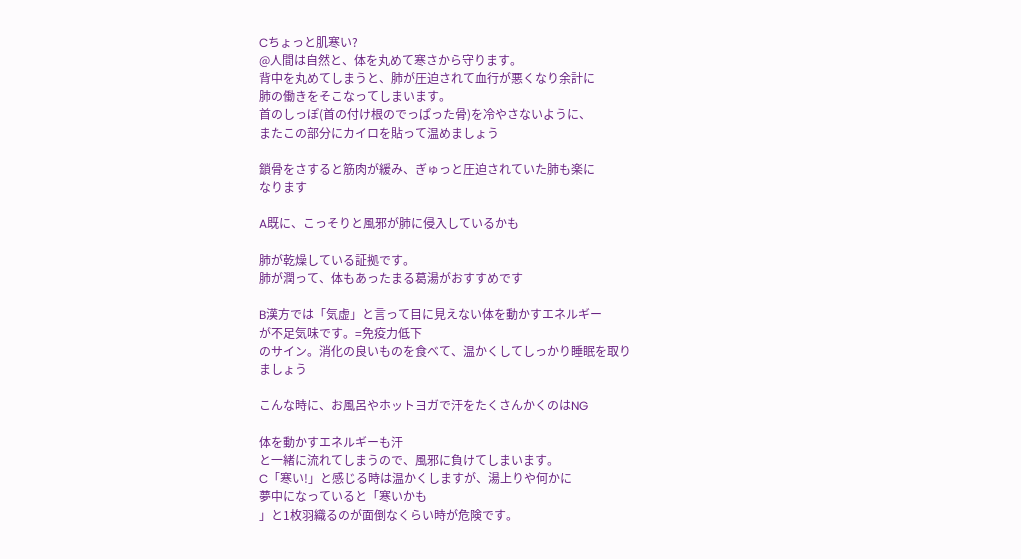Cちょっと肌寒い?
@人間は自然と、体を丸めて寒さから守ります。
背中を丸めてしまうと、肺が圧迫されて血行が悪くなり余計に
肺の働きをそこなってしまいます。
首のしっぽ(首の付け根のでっぱった骨)を冷やさないように、
またこの部分にカイロを貼って温めましょう

鎖骨をさすると筋肉が緩み、ぎゅっと圧迫されていた肺も楽に
なります

A既に、こっそりと風邪が肺に侵入しているかも

肺が乾燥している証拠です。
肺が潤って、体もあったまる葛湯がおすすめです

B漢方では「気虚」と言って目に見えない体を動かすエネルギー
が不足気味です。=免疫力低下
のサイン。消化の良いものを食べて、温かくしてしっかり睡眠を取り
ましょう

こんな時に、お風呂やホットヨガで汗をたくさんかくのはNG

体を動かすエネルギーも汗
と一緒に流れてしまうので、風邪に負けてしまいます。
C「寒い!」と感じる時は温かくしますが、湯上りや何かに
夢中になっていると「寒いかも
」と1枚羽織るのが面倒なくらい時が危険です。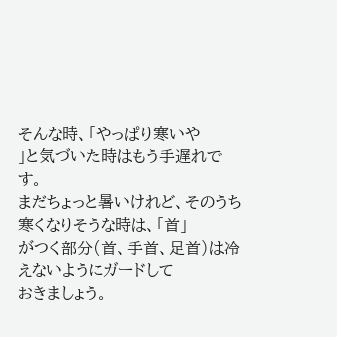そんな時、「やっぱり寒いや
」と気づいた時はもう手遅れです。
まだちょっと暑いけれど、そのうち寒くなりそうな時は、「首」
がつく部分(首、手首、足首)は冷えないようにガードして
おきましょう。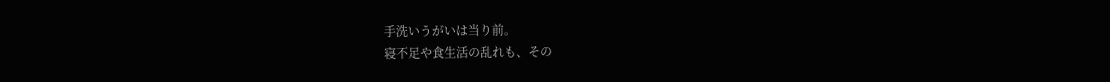手洗いうがいは当り前。
寝不足や食生活の乱れも、その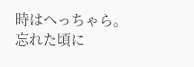時はへっちゃら。
忘れた頃に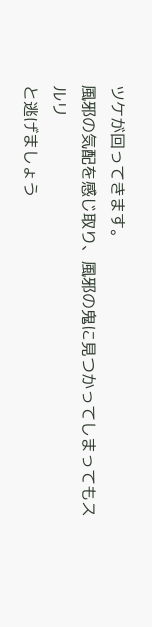ツケが回ってきます。
風邪の気配を感じ取り、風邪の鬼に見つかってしまってもスルリ
と逃げましょう